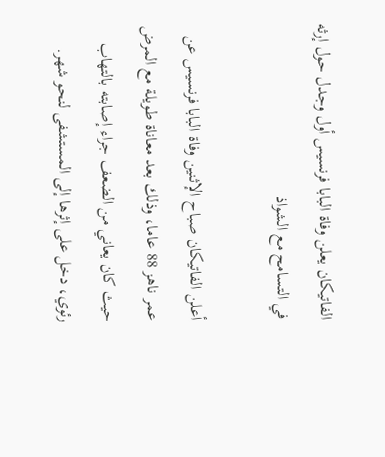الفاتيكان يعلن وفاة البابا فرنسيس أول وجدل حول إرثه في التسامح مع الشواذ

أعلن الفاتيكان صباح الإثنين وفاة البابا فرنسيس عن عمر ناهز 88 عاما، وذلك بعد معاناة طويلة مع المرض حيث كان يعاني من الضعف جراء إصابته بالتهاب رئوي، دخل على إثرها إلى المستشفى لنحو شهر.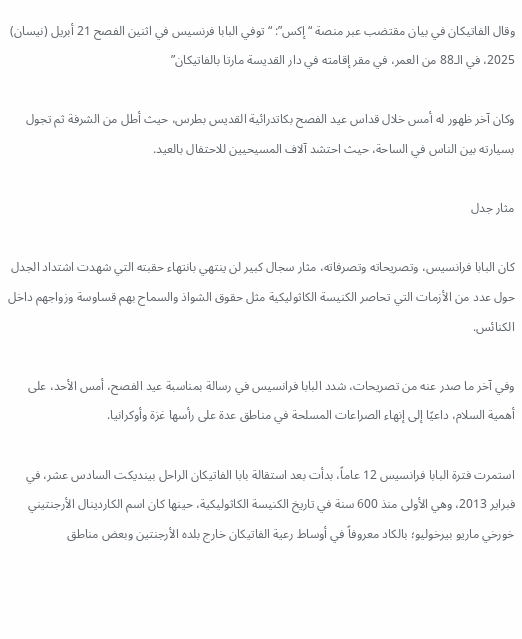وقال الفاتيكان في بيان مقتضب عبر منصة “إكس”: “توفي البابا فرنسيس في اثنين الفصح 21 أبريل (نيسان) 2025، في الـ88 من العمر، في مقر إقامته في دار القديسة مارتا بالفاتيكان”

وكان آخر ظهور له أمس خلال قداس عيد الفصح بكاتدرائية القديس بطرس، حيث أطل من الشرفة ثم تجول بسيارته بين الناس في الساحة، حيث احتشد آلاف المسيحيين للاحتفال بالعيد.

مثار جدل

كان البابا فرانسيس، وتصريحاته وتصرفاته، مثار سجال كبير لن ينتهي بانتهاء حقبته التي شهدت اشتداد الجدل حول عدد من الأزمات التي تحاصر الكنيسة الكاثوليكية مثل حقوق الشواذ والسماح بهم قساوسة وزواجهم داخل الكنائس.

وفي آخر ما صدر عنه من تصريحات، شدد البابا فرانسيس في رسالة بمناسبة عيد الفصح، أمس الأحد، على أهمية السلام، داعيًا إلى إنهاء الصراعات المسلحة في مناطق عدة على رأسها غزة وأوكرانيا.

استمرت فترة البابا فرانسيس 12 عاماً، بدأت بعد استقالة بابا الفاتيكان الراحل بينديكت السادس عشر، في فبراير 2013، وهي الأولى منذ 600 سنة في تاريخ الكنيسة الكاثوليكية، حينها كان اسم الكاردينال الأرجنتيني خورخي ماريو بيرخوليو؛ بالكاد معروفاً في أوساط رعية الفاتيكان خارج بلده الأرجنتين وبعض مناطق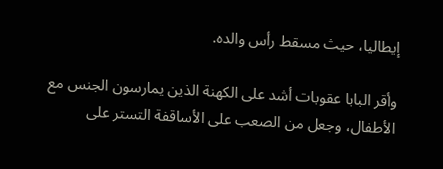إيطاليا، حيث مسقط رأس والده.

وأقر البابا عقوبات أشد على الكهنة الذين يمارسون الجنس مع الأطفال، وجعل من الصعب على الأساقفة التستر على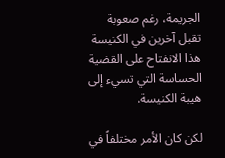الجريمة، رغم صعوبة تقبل آخرين في الكنيسة هذا الانفتاح على القضية الحساسة التي تسيء إلى هيبة الكنيسة.

لكن كان الأمر مختلفاً في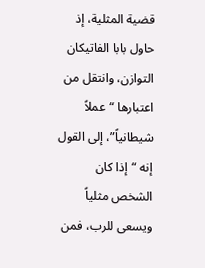قضية المثلية، إذ حاول بابا الفاتيكان التوازن، وانتقل من اعتبارها “عملاً شيطانياً”، إلى القول إنه “إذا كان الشخص مثلياً ويسعى للرب، فمن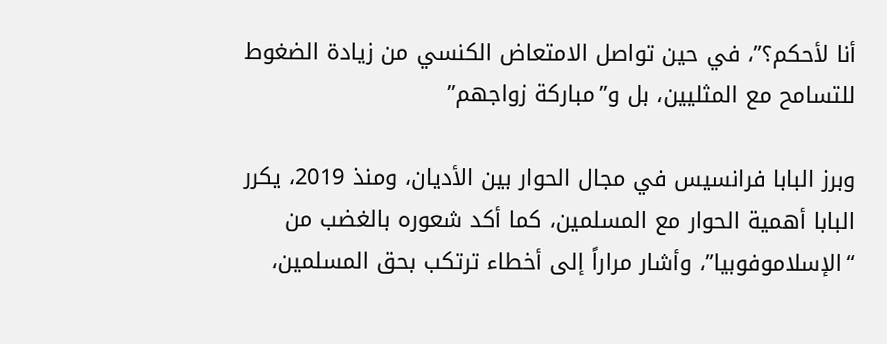أنا لأحكم؟”، في حين تواصل الامتعاض الكنسي من زيادة الضغوط للتسامح مع المثليين، بل و”مباركة زواجهم”

وبرز البابا فرانسيس في مجال الحوار بين الأديان، ومنذ 2019، يكرر البابا أهمية الحوار مع المسلمين، كما أكد شعوره بالغضب من “الإسلاموفوبيا”، وأشار مراراً إلى أخطاء ترتكب بحق المسلمين،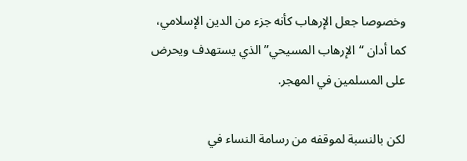وخصوصا جعل الإرهاب كأنه جزء من الدين الإسلامي، كما أدان “الإرهاب المسيحي” الذي يستهدف ويحرض على المسلمين في المهجر.

لكن بالنسبة لموقفه من رسامة النساء في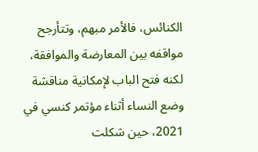الكنائس، فالأمر مبهم، وتتأرجح مواقفه بين المعارضة والموافقة، لكنه فتح الباب لإمكانية مناقشة وضع النساء أثناء مؤتمر كنسي في 2021، حين شكلت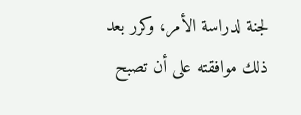لجنة لدراسة الأمر، وكرر بعد ذلك موافقته على أن تصبح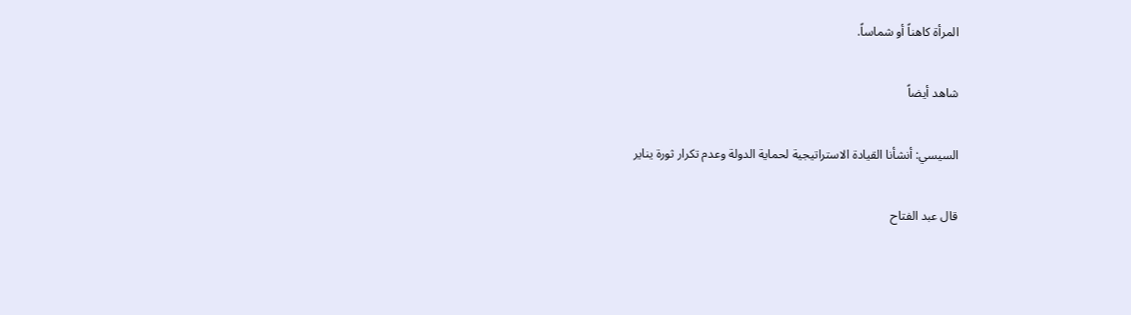المرأة كاهناً أو شماساً.

شاهد أيضاً

السيسي: أنشأنا القيادة الاستراتيجية لحماية الدولة وعدم تكرار ثورة يناير

قال عبد الفتاح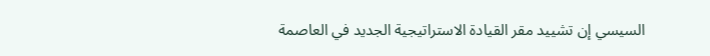السيسي إن تشييد مقر القيادة الاستراتيجية الجديد في العاصمة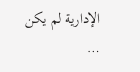الإدارية لم يكن …